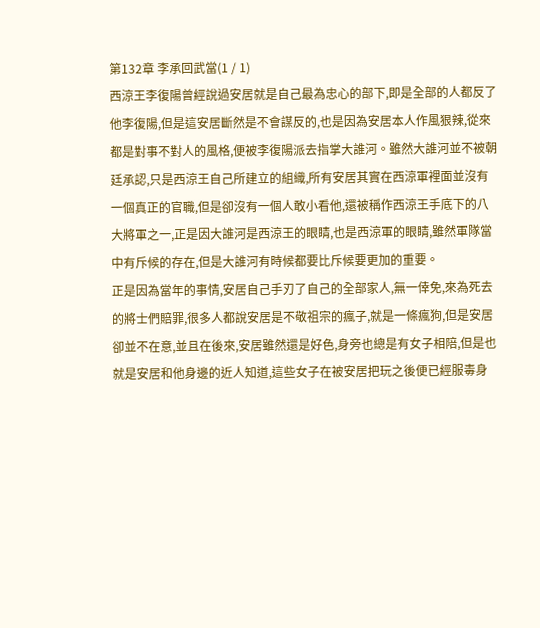第132章 李承回武當(1 / 1)
西涼王李復陽曾經說過安居就是自己最為忠心的部下,即是全部的人都反了他李復陽,但是這安居斷然是不會謀反的,也是因為安居本人作風狠辣,從來都是對事不對人的風格,便被李復陽派去指掌大誰河。雖然大誰河並不被朝廷承認,只是西涼王自己所建立的組織,所有安居其實在西涼軍裡面並沒有一個真正的官職,但是卻沒有一個人敢小看他,還被稱作西涼王手底下的八大將軍之一,正是因大誰河是西涼王的眼睛,也是西涼軍的眼睛,雖然軍隊當中有斥候的存在,但是大誰河有時候都要比斥候要更加的重要。
正是因為當年的事情,安居自己手刃了自己的全部家人,無一倖免,來為死去的將士們賠罪,很多人都說安居是不敬祖宗的瘋子,就是一條瘋狗,但是安居卻並不在意,並且在後來,安居雖然還是好色,身旁也總是有女子相陪,但是也就是安居和他身邊的近人知道,這些女子在被安居把玩之後便已經服毒身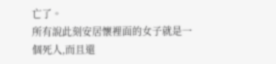亡了。
所有說此刻安居懷裡面的女子就是一個死人,而且還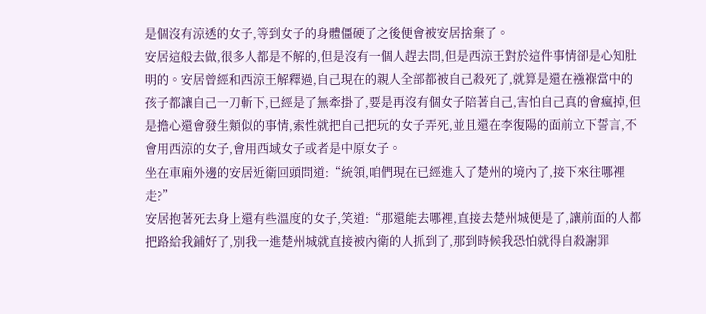是個沒有涼透的女子,等到女子的身體僵硬了之後便會被安居捨棄了。
安居這般去做,很多人都是不解的,但是沒有一個人趕去問,但是西涼王對於這件事情卻是心知肚明的。安居曾經和西涼王解釋過,自己現在的親人全部都被自己殺死了,就算是還在襁褓當中的孩子都讓自己一刀斬下,已經是了無牽掛了,要是再沒有個女子陪著自己,害怕自己真的會瘋掉,但是擔心還會發生類似的事情,索性就把自己把玩的女子弄死,並且還在李復陽的面前立下誓言,不會用西涼的女子,會用西域女子或者是中原女子。
坐在車廂外邊的安居近衛回頭問道:“統領,咱們現在已經進入了楚州的境內了,接下來往哪裡走?”
安居抱著死去身上還有些溫度的女子,笑道:“那還能去哪裡,直接去楚州城便是了,讓前面的人都把路給我鋪好了,別我一進楚州城就直接被內衛的人抓到了,那到時候我恐怕就得自殺謝罪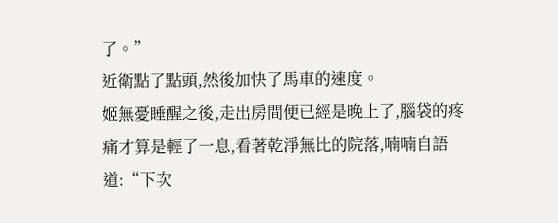了。”
近衛點了點頭,然後加快了馬車的速度。
姬無憂睡醒之後,走出房間便已經是晚上了,腦袋的疼痛才算是輕了一息,看著乾淨無比的院落,喃喃自語道:“下次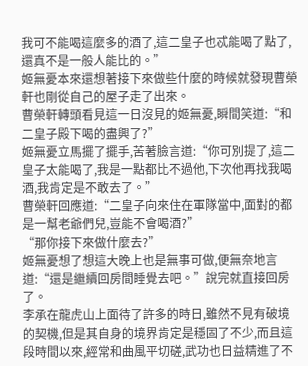我可不能喝這麼多的酒了,這二皇子也忒能喝了點了,還真不是一般人能比的。”
姬無憂本來還想著接下來做些什麼的時候就發現曹榮軒也剛從自己的屋子走了出來。
曹榮軒轉頭看見這一日沒見的姬無憂,瞬間笑道:“和二皇子殿下喝的盡興了?”
姬無憂立馬擺了擺手,苦著臉言道:“你可別提了,這二皇子太能喝了,我是一點都比不過他,下次他再找我喝酒,我肯定是不敢去了。”
曹榮軒回應道:“二皇子向來住在軍隊當中,面對的都是一幫老爺們兒,豈能不會喝酒?”
“那你接下來做什麼去?”
姬無憂想了想這大晚上也是無事可做,便無奈地言道:“還是繼續回房間睡覺去吧。”說完就直接回房了。
李承在龍虎山上面待了許多的時日,雖然不見有破境的契機,但是其自身的境界肯定是穩固了不少,而且這段時間以來,經常和曲風平切磋,武功也日益精進了不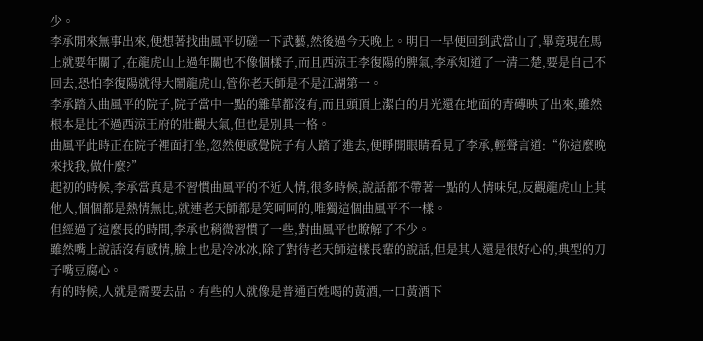少。
李承閒來無事出來,便想著找曲風平切磋一下武藝,然後過今天晚上。明日一早便回到武當山了,畢竟現在馬上就要年關了,在龍虎山上過年關也不像個樣子,而且西涼王李復陽的脾氣,李承知道了一清二楚,要是自己不回去,恐怕李復陽就得大鬧龍虎山,管你老天師是不是江湖第一。
李承踏入曲風平的院子,院子當中一點的雜草都沒有,而且頭頂上潔白的月光還在地面的青磚映了出來,雖然根本是比不過西涼王府的壯觀大氣,但也是別具一格。
曲風平此時正在院子裡面打坐,忽然便感覺院子有人踏了進去,便睜開眼睛看見了李承,輕聲言道:“你這麼晚來找我,做什麼?”
起初的時候,李承當真是不習慣曲風平的不近人情,很多時候,說話都不帶著一點的人情味兒,反觀龍虎山上其他人,個個都是熱情無比,就連老天師都是笑呵呵的,唯獨這個曲風平不一樣。
但經過了這麼長的時間,李承也稍微習慣了一些,對曲風平也瞭解了不少。
雖然嘴上說話沒有感情,臉上也是冷冰冰,除了對待老天師這樣長輩的說話,但是其人還是很好心的,典型的刀子嘴豆腐心。
有的時候,人就是需要去品。有些的人就像是普通百姓喝的黃酒,一口黃酒下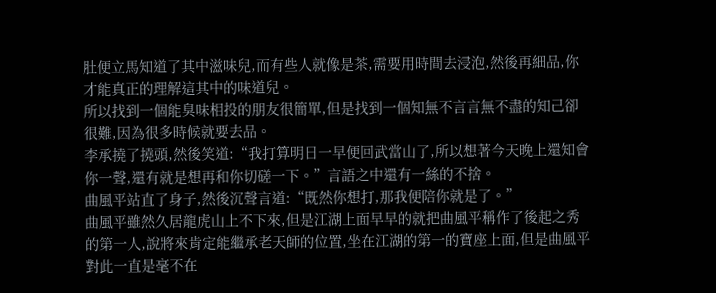肚便立馬知道了其中滋味兒,而有些人就像是茶,需要用時間去浸泡,然後再細品,你才能真正的理解這其中的味道兒。
所以找到一個能臭味相投的朋友很簡單,但是找到一個知無不言言無不盡的知己卻很難,因為很多時候就要去品。
李承撓了撓頭,然後笑道:“我打算明日一早便回武當山了,所以想著今天晚上還知會你一聲,還有就是想再和你切磋一下。”言語之中還有一絲的不捨。
曲風平站直了身子,然後沉聲言道:“既然你想打,那我便陪你就是了。”
曲風平雖然久居龍虎山上不下來,但是江湖上面早早的就把曲風平稱作了後起之秀的第一人,說將來肯定能繼承老天師的位置,坐在江湖的第一的寶座上面,但是曲風平對此一直是毫不在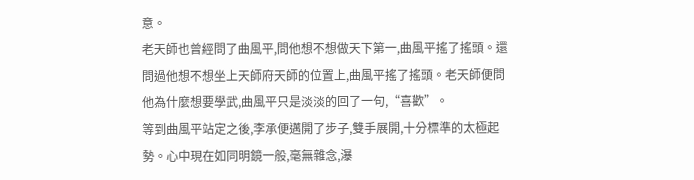意。
老天師也曾經問了曲風平,問他想不想做天下第一,曲風平搖了搖頭。還問過他想不想坐上天師府天師的位置上,曲風平搖了搖頭。老天師便問他為什麼想要學武,曲風平只是淡淡的回了一句,“喜歡”。
等到曲風平站定之後,李承便邁開了步子,雙手展開,十分標準的太極起勢。心中現在如同明鏡一般,毫無雜念,瀑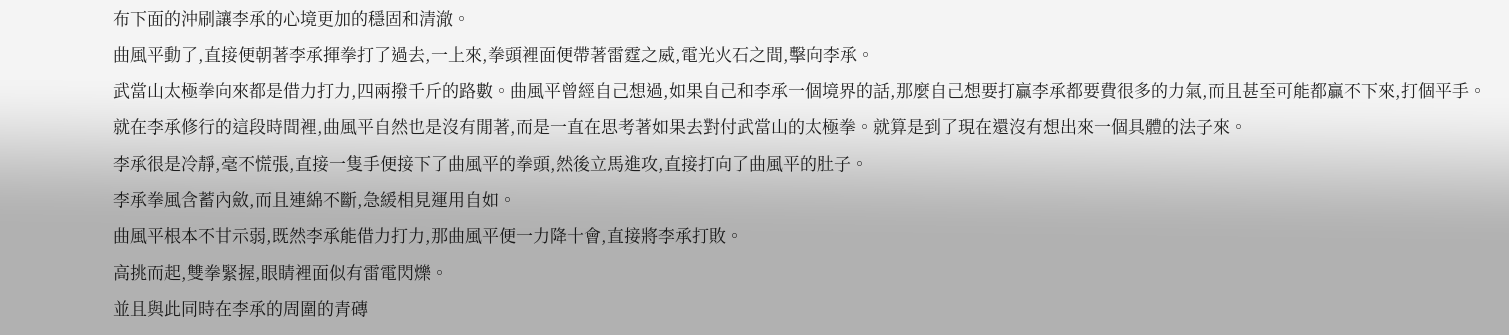布下面的沖刷讓李承的心境更加的穩固和清澈。
曲風平動了,直接便朝著李承揮拳打了過去,一上來,拳頭裡面便帶著雷霆之威,電光火石之間,擊向李承。
武當山太極拳向來都是借力打力,四兩撥千斤的路數。曲風平曾經自己想過,如果自己和李承一個境界的話,那麼自己想要打贏李承都要費很多的力氣,而且甚至可能都贏不下來,打個平手。
就在李承修行的這段時間裡,曲風平自然也是沒有閒著,而是一直在思考著如果去對付武當山的太極拳。就算是到了現在還沒有想出來一個具體的法子來。
李承很是冷靜,毫不慌張,直接一隻手便接下了曲風平的拳頭,然後立馬進攻,直接打向了曲風平的肚子。
李承拳風含蓄內斂,而且連綿不斷,急緩相見運用自如。
曲風平根本不甘示弱,既然李承能借力打力,那曲風平便一力降十會,直接將李承打敗。
高挑而起,雙拳緊握,眼睛裡面似有雷電閃爍。
並且與此同時在李承的周圍的青磚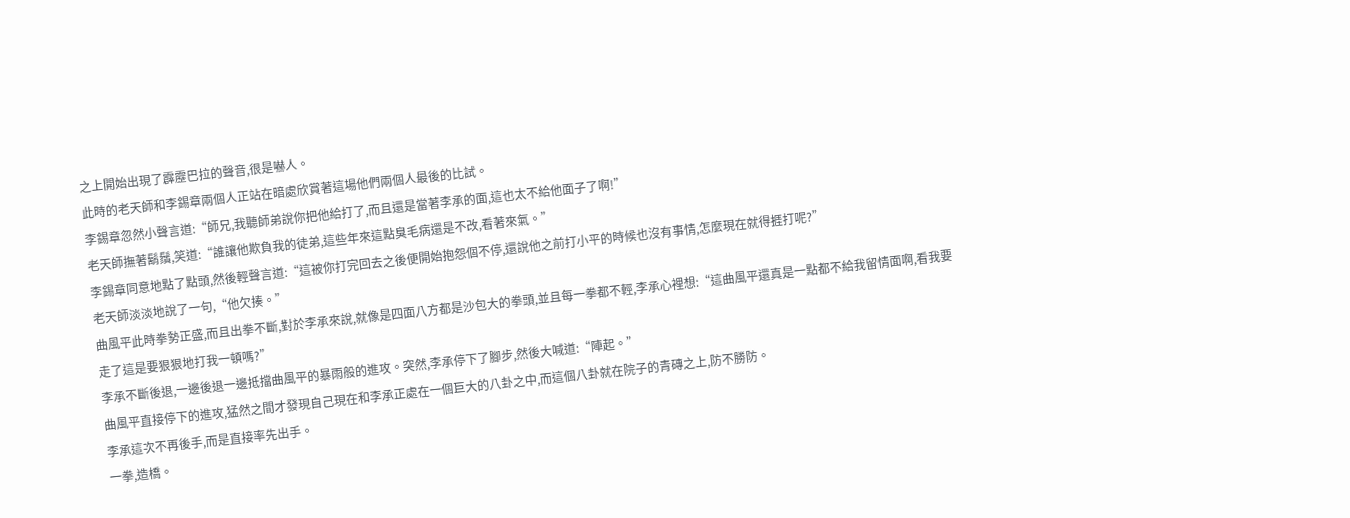之上開始出現了霹靂巴拉的聲音,很是嚇人。
此時的老天師和李錫章兩個人正站在暗處欣賞著這場他們兩個人最後的比試。
李錫章忽然小聲言道:“師兄,我聽師弟說你把他給打了,而且還是當著李承的面,這也太不給他面子了啊!”
老天師撫著鬍鬚,笑道:“誰讓他欺負我的徒弟,這些年來這點臭毛病還是不改,看著來氣。”
李錫章同意地點了點頭,然後輕聲言道:“這被你打完回去之後便開始抱怨個不停,還說他之前打小平的時候也沒有事情,怎麼現在就得捱打呢?”
老天師淡淡地說了一句,“他欠揍。”
曲風平此時拳勢正盛,而且出拳不斷,對於李承來說,就像是四面八方都是沙包大的拳頭,並且每一拳都不輕,李承心裡想:“這曲風平還真是一點都不給我留情面啊,看我要走了這是要狠狠地打我一頓嗎?”
李承不斷後退,一邊後退一邊抵擋曲風平的暴雨般的進攻。突然,李承停下了腳步,然後大喊道:“陣起。”
曲風平直接停下的進攻,猛然之間才發現自己現在和李承正處在一個巨大的八卦之中,而這個八卦就在院子的青磚之上,防不勝防。
李承這次不再後手,而是直接率先出手。
一拳,造橋。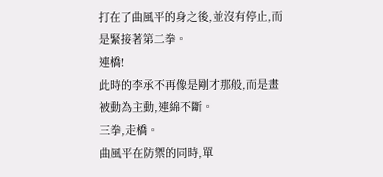打在了曲風平的身之後,並沒有停止,而是緊接著第二拳。
連橋!
此時的李承不再像是剛才那般,而是畫被動為主動,連綿不斷。
三拳,走橋。
曲風平在防禦的同時,單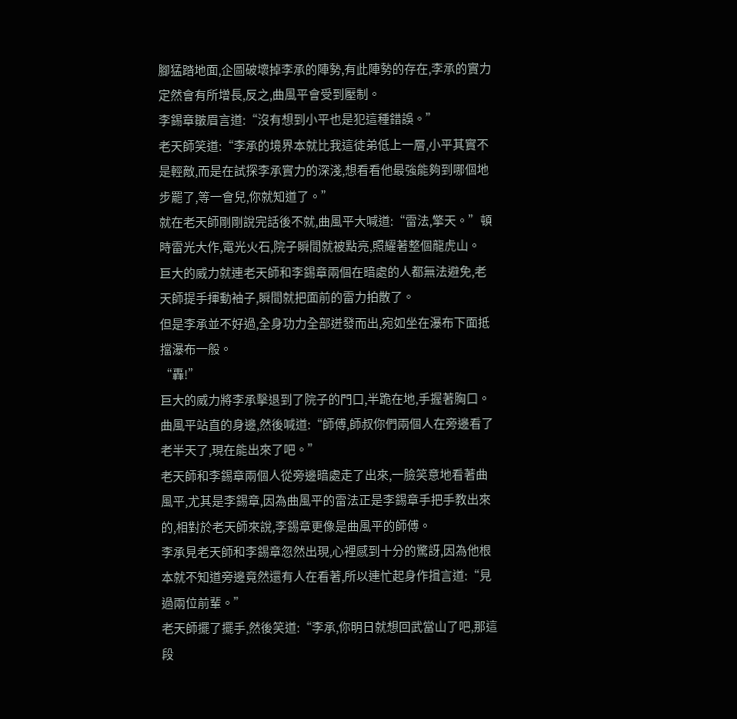腳猛踏地面,企圖破壞掉李承的陣勢,有此陣勢的存在,李承的實力定然會有所增長,反之,曲風平會受到壓制。
李錫章皺眉言道:“沒有想到小平也是犯這種錯誤。”
老天師笑道:“李承的境界本就比我這徒弟低上一層,小平其實不是輕敵,而是在試探李承實力的深淺,想看看他最強能夠到哪個地步罷了,等一會兒,你就知道了。”
就在老天師剛剛說完話後不就,曲風平大喊道:“雷法,擎天。”頓時雷光大作,電光火石,院子瞬間就被點亮,照耀著整個龍虎山。
巨大的威力就連老天師和李錫章兩個在暗處的人都無法避免,老天師提手揮動袖子,瞬間就把面前的雷力拍散了。
但是李承並不好過,全身功力全部迸發而出,宛如坐在瀑布下面抵擋瀑布一般。
“轟!”
巨大的威力將李承擊退到了院子的門口,半跪在地,手握著胸口。
曲風平站直的身邊,然後喊道:“師傅,師叔你們兩個人在旁邊看了老半天了,現在能出來了吧。”
老天師和李錫章兩個人從旁邊暗處走了出來,一臉笑意地看著曲風平,尤其是李錫章,因為曲風平的雷法正是李錫章手把手教出來的,相對於老天師來說,李錫章更像是曲風平的師傅。
李承見老天師和李錫章忽然出現,心裡感到十分的驚訝,因為他根本就不知道旁邊竟然還有人在看著,所以連忙起身作揖言道:“見過兩位前輩。”
老天師擺了擺手,然後笑道:“李承,你明日就想回武當山了吧,那這段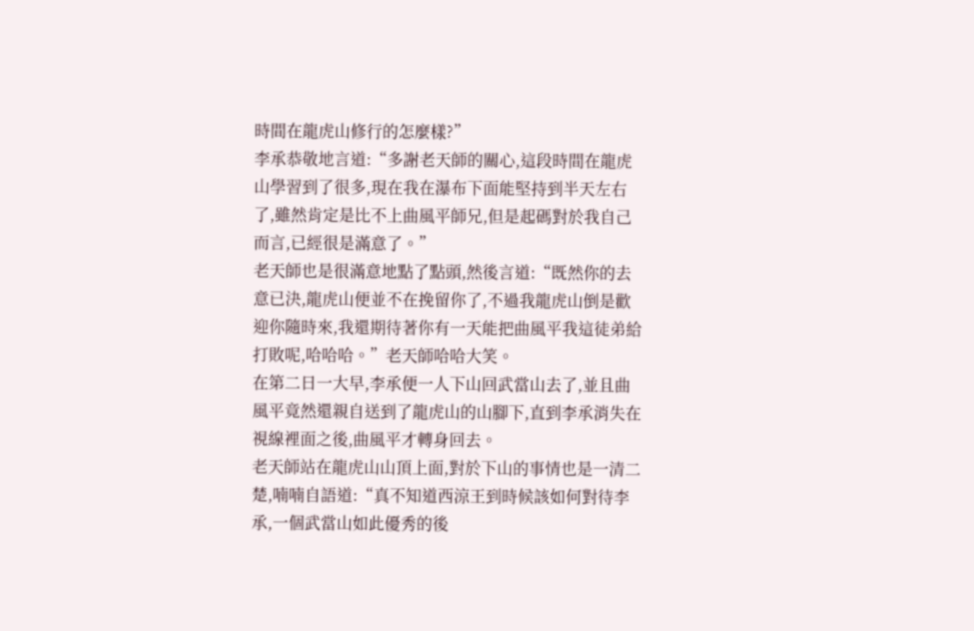時間在龍虎山修行的怎麼樣?”
李承恭敬地言道:“多謝老天師的關心,這段時間在龍虎山學習到了很多,現在我在瀑布下面能堅持到半天左右了,雖然肯定是比不上曲風平師兄,但是起碼對於我自己而言,已經很是滿意了。”
老天師也是很滿意地點了點頭,然後言道:“既然你的去意已決,龍虎山便並不在挽留你了,不過我龍虎山倒是歡迎你隨時來,我還期待著你有一天能把曲風平我這徒弟給打敗呢,哈哈哈。”老天師哈哈大笑。
在第二日一大早,李承便一人下山回武當山去了,並且曲風平竟然還親自送到了龍虎山的山腳下,直到李承消失在視線裡面之後,曲風平才轉身回去。
老天師站在龍虎山山頂上面,對於下山的事情也是一清二楚,喃喃自語道:“真不知道西涼王到時候該如何對待李承,一個武當山如此優秀的後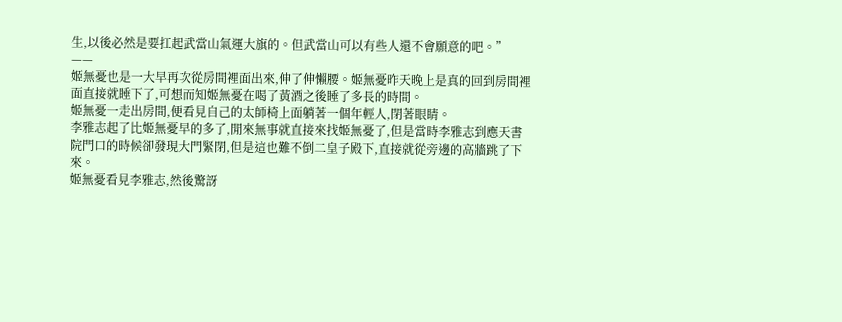生,以後必然是要扛起武當山氣運大旗的。但武當山可以有些人還不會願意的吧。”
——
姬無憂也是一大早再次從房間裡面出來,伸了伸懶腰。姬無憂昨天晚上是真的回到房間裡面直接就睡下了,可想而知姬無憂在喝了黃酒之後睡了多長的時間。
姬無憂一走出房間,便看見自己的太師椅上面躺著一個年輕人,閉著眼睛。
李雅志起了比姬無憂早的多了,閒來無事就直接來找姬無憂了,但是當時李雅志到應天書院門口的時候卻發現大門緊閉,但是這也難不倒二皇子殿下,直接就從旁邊的高牆跳了下來。
姬無憂看見李雅志,然後驚訝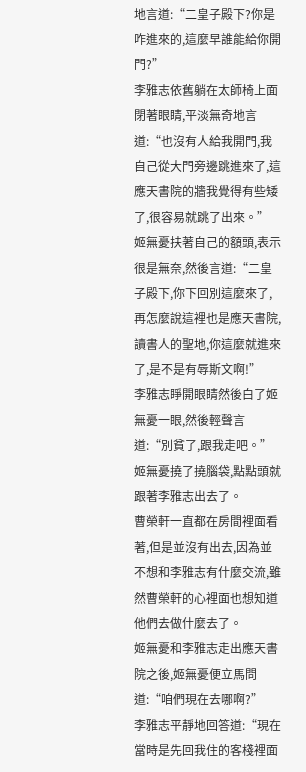地言道:“二皇子殿下?你是咋進來的,這麼早誰能給你開門?”
李雅志依舊躺在太師椅上面閉著眼睛,平淡無奇地言道:“也沒有人給我開門,我自己從大門旁邊跳進來了,這應天書院的牆我覺得有些矮了,很容易就跳了出來。”
姬無憂扶著自己的額頭,表示很是無奈,然後言道:“二皇子殿下,你下回別這麼來了,再怎麼說這裡也是應天書院,讀書人的聖地,你這麼就進來了,是不是有辱斯文啊!”
李雅志睜開眼睛然後白了姬無憂一眼,然後輕聲言道:“別貧了,跟我走吧。”
姬無憂撓了撓腦袋,點點頭就跟著李雅志出去了。
曹榮軒一直都在房間裡面看著,但是並沒有出去,因為並不想和李雅志有什麼交流,雖然曹榮軒的心裡面也想知道他們去做什麼去了。
姬無憂和李雅志走出應天書院之後,姬無憂便立馬問道:“咱們現在去哪啊?”
李雅志平靜地回答道:“現在當時是先回我住的客棧裡面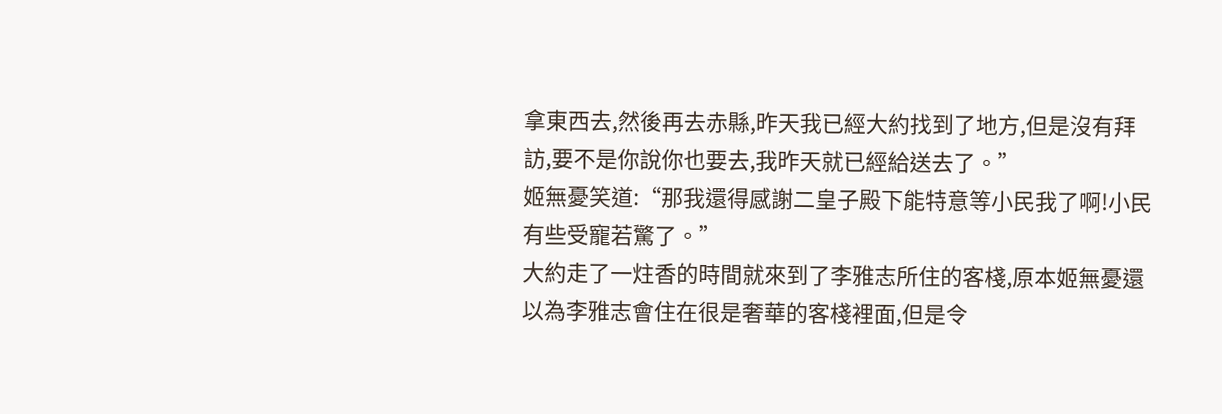拿東西去,然後再去赤縣,昨天我已經大約找到了地方,但是沒有拜訪,要不是你說你也要去,我昨天就已經給送去了。”
姬無憂笑道:“那我還得感謝二皇子殿下能特意等小民我了啊!小民有些受寵若驚了。”
大約走了一炷香的時間就來到了李雅志所住的客棧,原本姬無憂還以為李雅志會住在很是奢華的客棧裡面,但是令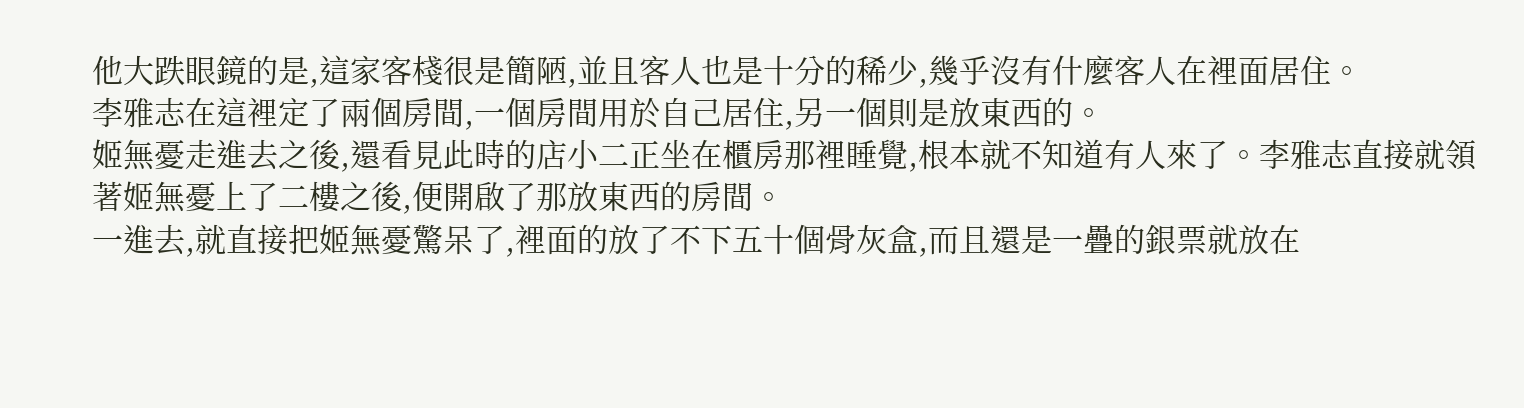他大跌眼鏡的是,這家客棧很是簡陋,並且客人也是十分的稀少,幾乎沒有什麼客人在裡面居住。
李雅志在這裡定了兩個房間,一個房間用於自己居住,另一個則是放東西的。
姬無憂走進去之後,還看見此時的店小二正坐在櫃房那裡睡覺,根本就不知道有人來了。李雅志直接就領著姬無憂上了二樓之後,便開啟了那放東西的房間。
一進去,就直接把姬無憂驚呆了,裡面的放了不下五十個骨灰盒,而且還是一疊的銀票就放在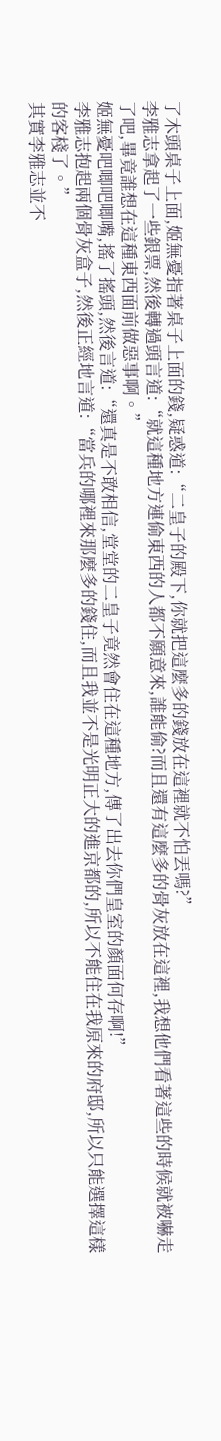了木頭桌子上面,姬無憂指著桌子上面的錢,疑惑道:“二皇子的殿下,你就把這麼多的錢放在這裡就不怕丟嗎?”
李雅志拿起了一些銀票,然後轉過頭言道:“就這種地方連偷東西的人都不願意來,誰能偷?而且還有這麼多的骨灰放在這裡,我想他們看著這些的時候就被嚇走了吧,畢竟誰想在這種東西面前做惡事啊。”
姬無憂吧唧吧唧嘴,搖了搖頭,然後言道:“還真是不敢相信,堂堂的二皇子竟然會住在這種地方,傳了出去你們皇室的顏面何存啊!”
李雅志抱起兩個骨灰盒子,然後正經地言道:“當兵的哪裡來那麼多的錢住,而且我並不是光明正大的進京都的,所以不能住在我原來的府邸,所以只能選擇這樣的客棧了。”
其實李雅志並不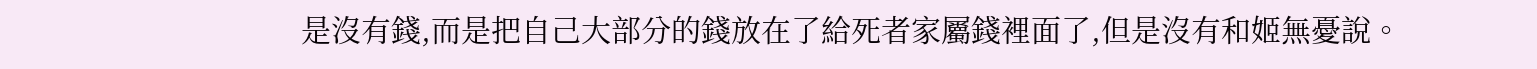是沒有錢,而是把自己大部分的錢放在了給死者家屬錢裡面了,但是沒有和姬無憂說。